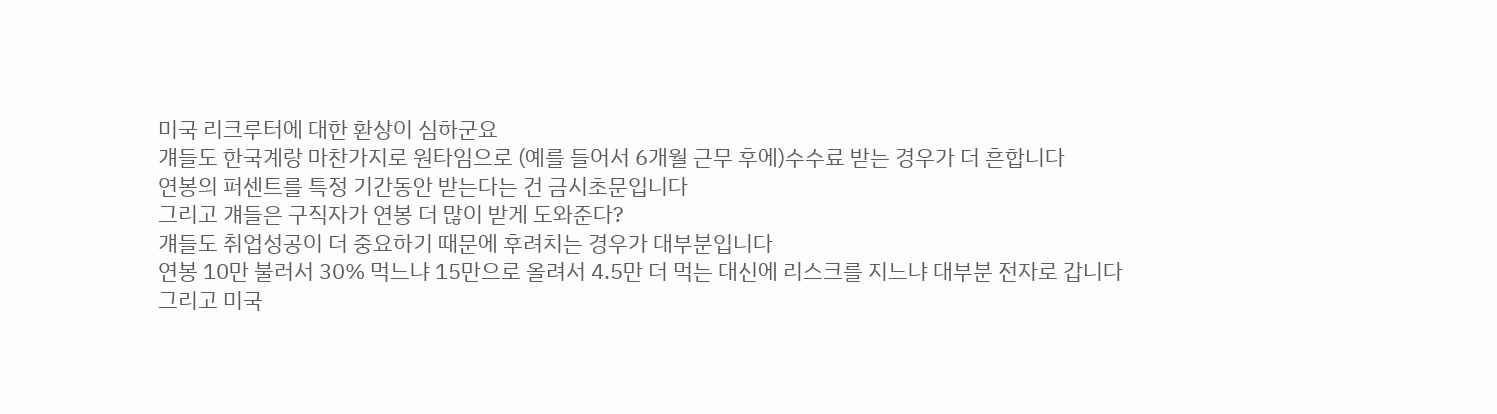미국 리크루터에 대한 환상이 심하군요
걔들도 한국계랑 마찬가지로 원타임으로 (예를 들어서 6개월 근무 후에)수수료 받는 경우가 더 흔합니다
연봉의 퍼센트를 특정 기간동안 받는다는 건 금시초문입니다
그리고 걔들은 구직자가 연봉 더 많이 받게 도와준다?
걔들도 취업성공이 더 중요하기 때문에 후려치는 경우가 대부분입니다
연봉 10만 불러서 30% 먹느냐 15만으로 올려서 4.5만 더 먹는 대신에 리스크를 지느냐 대부분 전자로 갑니다
그리고 미국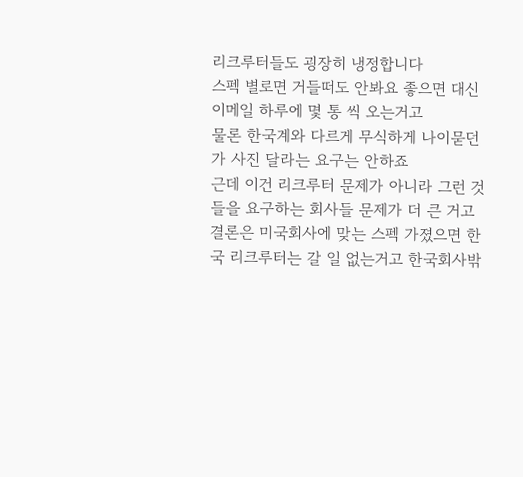리크루터들도 굉장히 냉정합니다
스펙 별로면 거들떠도 안봐요 좋으면 대신 이메일 하루에 몇 통 씩 오는거고
물론 한국계와 다르게 무식하게 나이묻던가 사진 달라는 요구는 안하죠
근데 이건 리크루터 문제가 아니라 그런 것들을 요구하는 회사들 문제가 더 큰 거고
결론은 미국회사에 맞는 스펙 가졌으면 한국 리크루터는 갈 일 없는거고 한국회사밖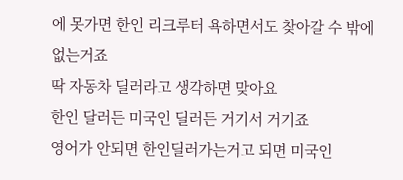에 못가면 한인 리크루터 욕하면서도 찾아갈 수 밖에 없는거죠
딱 자동차 딜러라고 생각하면 맞아요
한인 달러든 미국인 딜러든 거기서 거기죠
영어가 안되면 한인딜러가는거고 되면 미국인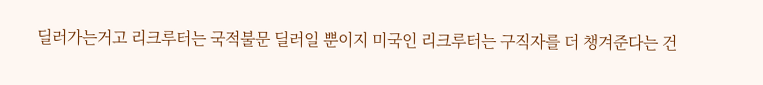딜러가는거고 리크루터는 국적불문 딜러일 뿐이지 미국인 리크루터는 구직자를 더 챙겨준다는 건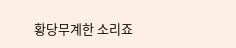황당무계한 소리죠